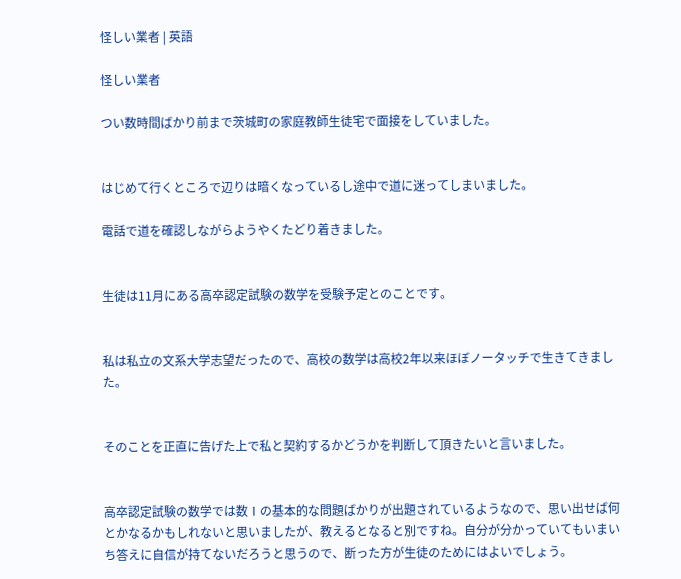怪しい業者 | 英語

怪しい業者

つい数時間ばかり前まで茨城町の家庭教師生徒宅で面接をしていました。


はじめて行くところで辺りは暗くなっているし途中で道に迷ってしまいました。

電話で道を確認しながらようやくたどり着きました。


生徒は11月にある高卒認定試験の数学を受験予定とのことです。


私は私立の文系大学志望だったので、高校の数学は高校2年以来ほぼノータッチで生きてきました。


そのことを正直に告げた上で私と契約するかどうかを判断して頂きたいと言いました。


高卒認定試験の数学では数Ⅰの基本的な問題ばかりが出題されているようなので、思い出せば何とかなるかもしれないと思いましたが、教えるとなると別ですね。自分が分かっていてもいまいち答えに自信が持てないだろうと思うので、断った方が生徒のためにはよいでしょう。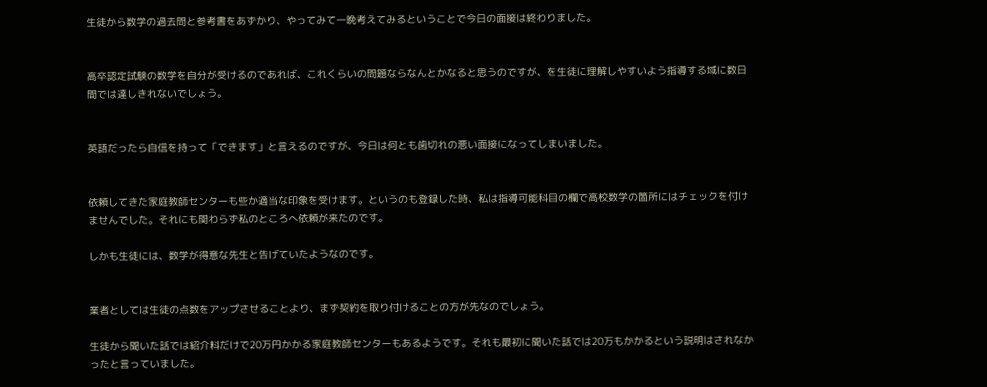生徒から数学の過去問と参考書をあずかり、やってみて一晩考えてみるということで今日の面接は終わりました。


高卒認定試験の数学を自分が受けるのであれば、これくらいの問題ならなんとかなると思うのですが、を生徒に理解しやすいよう指導する域に数日間では達しきれないでしょう。


英語だったら自信を持って「できます」と言えるのですが、今日は何とも歯切れの悪い面接になってしまいました。


依頼してきた家庭教師センターも些か適当な印象を受けます。というのも登録した時、私は指導可能科目の欄で高校数学の箇所にはチェックを付けませんでした。それにも関わらず私のところへ依頼が来たのです。

しかも生徒には、数学が得意な先生と告げていたようなのです。


業者としては生徒の点数をアップさせることより、まず契約を取り付けることの方が先なのでしょう。

生徒から聞いた話では紹介料だけで20万円かかる家庭教師センターもあるようです。それも最初に聞いた話では20万もかかるという説明はされなかったと言っていました。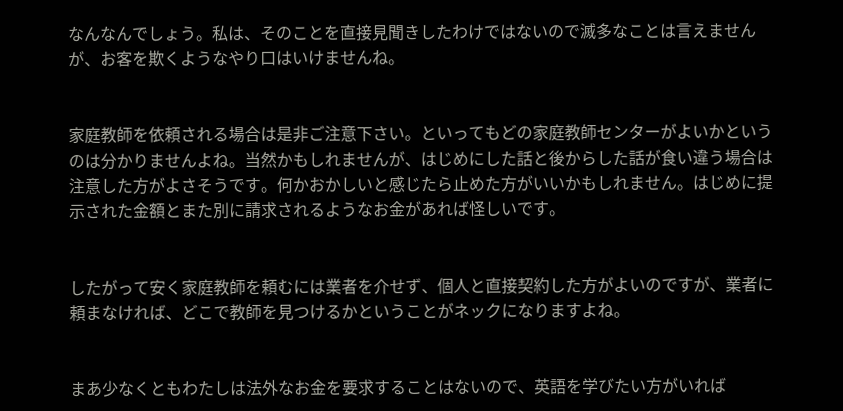なんなんでしょう。私は、そのことを直接見聞きしたわけではないので滅多なことは言えませんが、お客を欺くようなやり口はいけませんね。


家庭教師を依頼される場合は是非ご注意下さい。といってもどの家庭教師センターがよいかというのは分かりませんよね。当然かもしれませんが、はじめにした話と後からした話が食い違う場合は注意した方がよさそうです。何かおかしいと感じたら止めた方がいいかもしれません。はじめに提示された金額とまた別に請求されるようなお金があれば怪しいです。


したがって安く家庭教師を頼むには業者を介せず、個人と直接契約した方がよいのですが、業者に頼まなければ、どこで教師を見つけるかということがネックになりますよね。


まあ少なくともわたしは法外なお金を要求することはないので、英語を学びたい方がいれば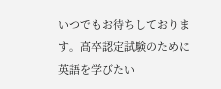いつでもお待ちしております。高卒認定試験のために英語を学びたい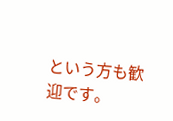という方も歓迎です。